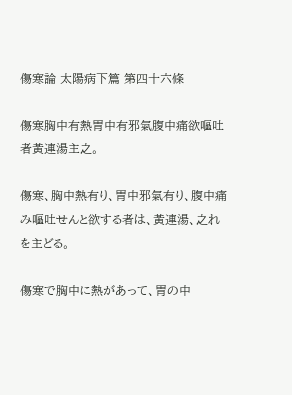傷寒論 太陽病下篇 第四十六條

傷寒胸中有熱胃中有邪氣腹中痛欲嘔吐者黃連湯主之。

傷寒、胸中熱有り、胃中邪氣有り、腹中痛み嘔吐せんと欲する者は、黃連湯、之れを主どる。

傷寒で胸中に熱があって、胃の中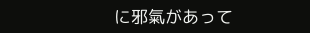に邪氣があって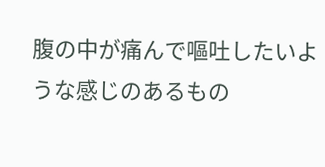腹の中が痛んで嘔吐したいような感じのあるもの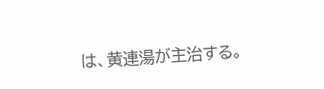は、黄連湯が主治する。